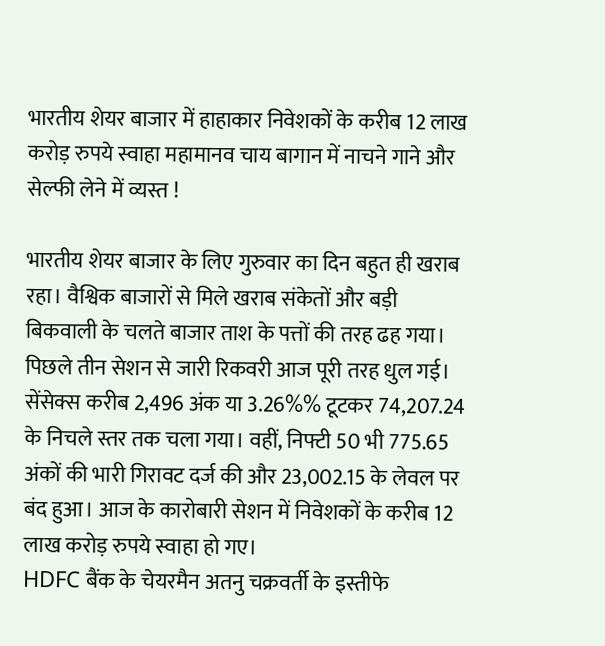भारतीय शेयर बाजार में हाहाकार निवेशकों के करीब 12 लाख करोड़ रुपये स्वाहा महामानव चाय बागान में नाचने गाने और सेल्फी लेने में व्यस्त !

भारतीय शेयर बाजार के लिए गुरुवार का दिन बहुत ही खराब रहा। वैश्विक बाजारों से मिले खराब संकेतों और बड़ी बिकवाली के चलते बाजार ताश के पत्तों की तरह ढह गया। पिछले तीन सेशन से जारी रिकवरी आज पूरी तरह धुल गई। सेंसेक्स करीब 2,496 अंक या 3.26%% टूटकर 74,207.24 के निचले स्तर तक चला गया। वहीं, निफ्टी 50 भी 775.65 अंकों की भारी गिरावट दर्ज की और 23,002.15 के लेवल पर बंद हुआ। आज के कारोबारी सेशन में निवेशकों के करीब 12 लाख करोड़ रुपये स्वाहा हो गए।
HDFC बैंक के चेयरमैन अतनु चक्रवर्ती के इस्तीफे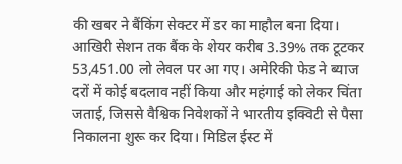की खबर ने बैंकिंग सेक्टर में डर का माहौल बना दिया। आखिरी सेशन तक बैंक के शेयर करीब 3.39% तक टूटकर 53,451.00 लो लेवल पर आ गए। अमेरिकी फेड ने ब्याज दरों में कोई बदलाव नहीं किया और महंगाई को लेकर चिंता जताई, जिससे वैश्विक निवेशकों ने भारतीय इक्विटी से पैसा निकालना शुरू कर दिया। मिडिल ईस्ट में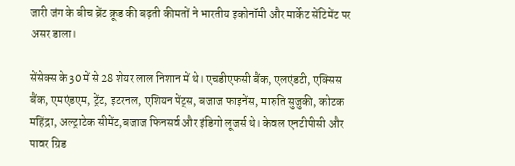जारी जंग के बीच ब्रेंट क्रूड की बढ़ती कीमतों ने भारतीय इकोनॉमी और मार्केट सेंटिमेंट पर असर डाला।

सेंसेक्स के 30 में से 28 शेयर लाल निशान में थे। एचडीएफसी बैंक, एलएंडटी, एक्सिस बैंक, एमएंडएम, ट्रेंट, इटरनल, एशियन पेंट्स, बजाज फाइनेंस, मारुति सुजुकी, कोटक महिंद्रा, अल्ट्राटेक सीमेंट,बजाज फिनसर्व और इंडिगो लूजर्स थे। केवल एनटीपीसी और पावर ग्रिड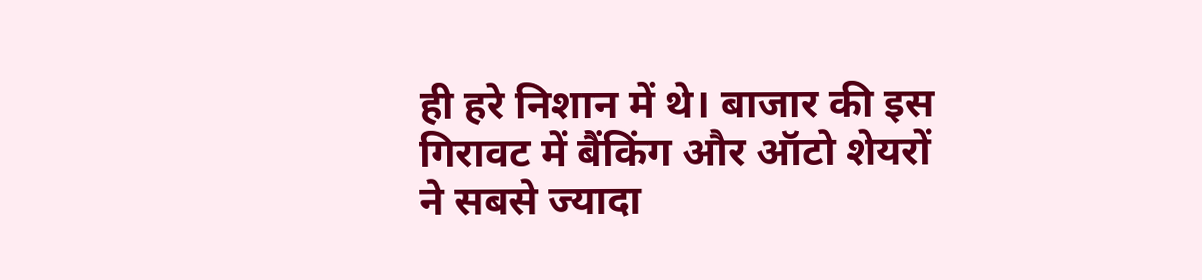ही हरे निशान में थे। बाजार की इस गिरावट में बैंकिंग और ऑटो शेयरों ने सबसे ज्यादा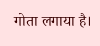गोता लगाया है।